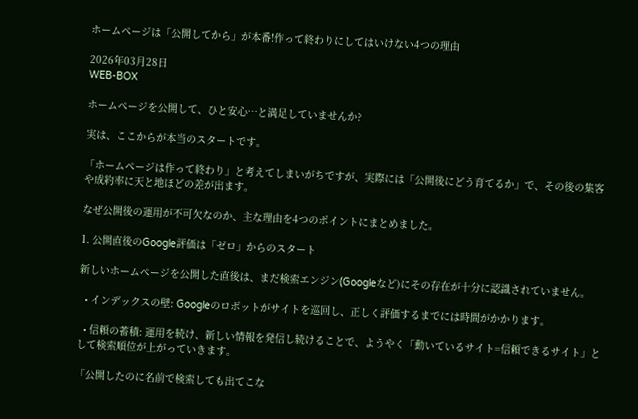ホームページは「公開してから」が本番!作って終わりにしてはいけない4つの理由

2026年03月28日
WEB-BOX

ホームページを公開して、ひと安心…と満足していませんか?

実は、ここからが本当のスタートです。

「ホームページは作って終わり」と考えてしまいがちですが、実際には「公開後にどう育てるか」で、その後の集客や成約率に天と地ほどの差が出ます。

なぜ公開後の運用が不可欠なのか、主な理由を4つのポイントにまとめました。

1. 公開直後のGoogle評価は「ゼロ」からのスタート

新しいホームページを公開した直後は、まだ検索エンジン(Googleなど)にその存在が十分に認識されていません。

  • インデックスの壁: Googleのロボットがサイトを巡回し、正しく評価するまでには時間がかかります。

  • 信頼の蓄積: 運用を続け、新しい情報を発信し続けることで、ようやく「動いているサイト=信頼できるサイト」として検索順位が上がっていきます。

「公開したのに名前で検索しても出てこな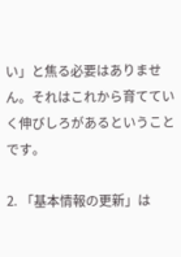い」と焦る必要はありません。それはこれから育てていく伸びしろがあるということです。

2. 「基本情報の更新」は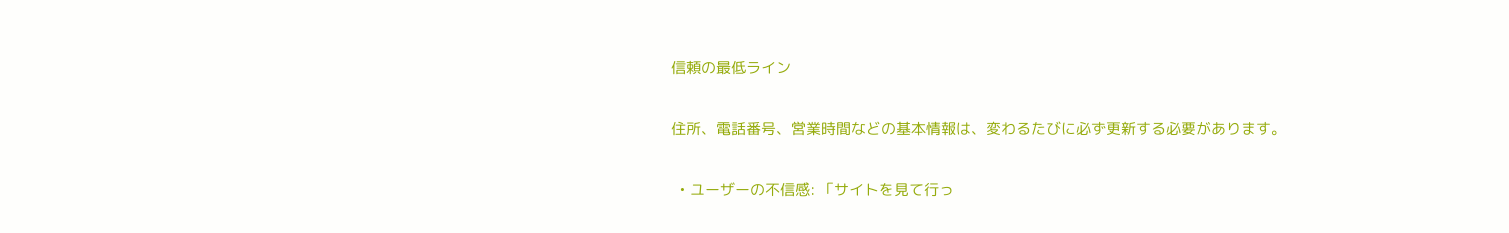信頼の最低ライン

住所、電話番号、営業時間などの基本情報は、変わるたびに必ず更新する必要があります。

  • ユーザーの不信感: 「サイトを見て行っ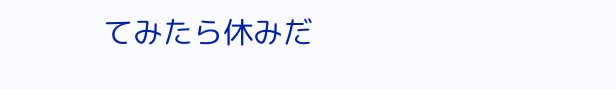てみたら休みだ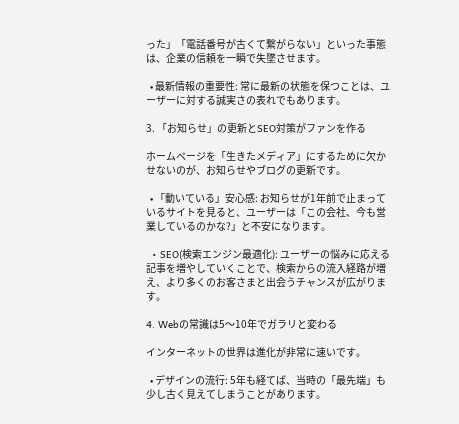った」「電話番号が古くて繋がらない」といった事態は、企業の信頼を一瞬で失墜させます。

  • 最新情報の重要性: 常に最新の状態を保つことは、ユーザーに対する誠実さの表れでもあります。

3. 「お知らせ」の更新とSEO対策がファンを作る

ホームページを「生きたメディア」にするために欠かせないのが、お知らせやブログの更新です。

  • 「動いている」安心感: お知らせが1年前で止まっているサイトを見ると、ユーザーは「この会社、今も営業しているのかな?」と不安になります。

  • SEO(検索エンジン最適化): ユーザーの悩みに応える記事を増やしていくことで、検索からの流入経路が増え、より多くのお客さまと出会うチャンスが広がります。

4. Webの常識は5〜10年でガラリと変わる

インターネットの世界は進化が非常に速いです。

  • デザインの流行: 5年も経てば、当時の「最先端」も少し古く見えてしまうことがあります。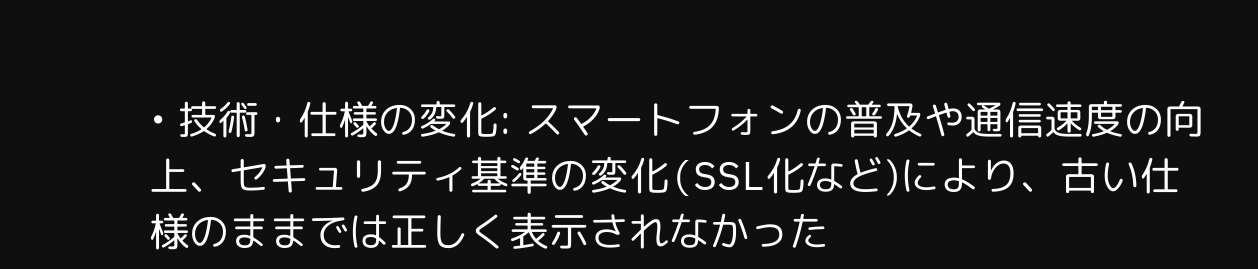• 技術・仕様の変化: スマートフォンの普及や通信速度の向上、セキュリティ基準の変化(SSL化など)により、古い仕様のままでは正しく表示されなかった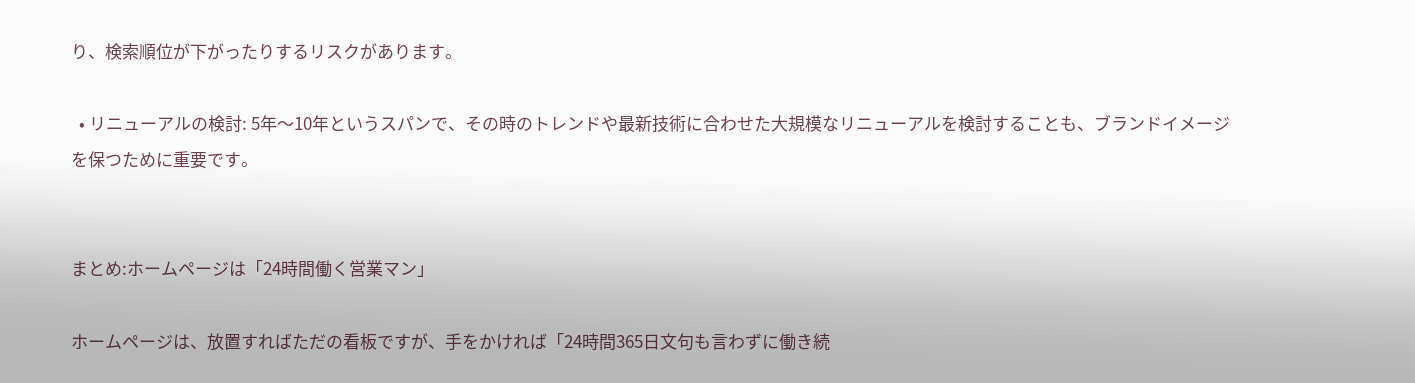り、検索順位が下がったりするリスクがあります。

  • リニューアルの検討: 5年〜10年というスパンで、その時のトレンドや最新技術に合わせた大規模なリニューアルを検討することも、ブランドイメージを保つために重要です。


まとめ:ホームページは「24時間働く営業マン」

ホームページは、放置すればただの看板ですが、手をかければ「24時間365日文句も言わずに働き続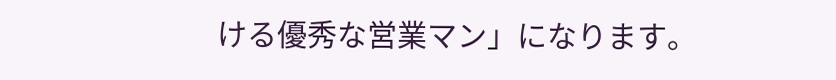ける優秀な営業マン」になります。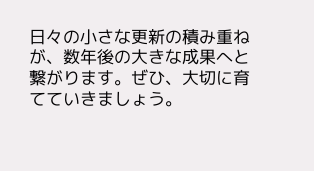日々の小さな更新の積み重ねが、数年後の大きな成果へと繋がります。ぜひ、大切に育てていきましょう。